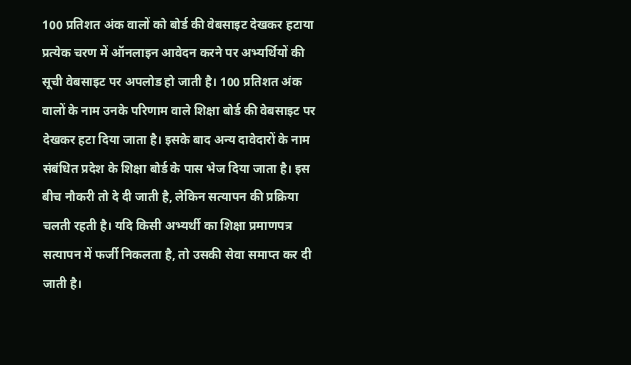100 प्रतिशत अंक वालों को बोर्ड की वेबसाइट देखकर हटाया
प्रत्येक चरण में ऑनलाइन आवेदन करने पर अभ्यर्थियों की सूची वेबसाइट पर अपलोड हो जाती है। 100 प्रतिशत अंक वालों के नाम उनके परिणाम वाले शिक्षा बोर्ड की वेबसाइट पर देखकर हटा दिया जाता है। इसके बाद अन्य दावेदारों के नाम संबंधित प्रदेश के शिक्षा बोर्ड के पास भेज दिया जाता है। इस बीच नौकरी तो दे दी जाती है, लेकिन सत्यापन की प्रक्रिया चलती रहती है। यदि किसी अभ्यर्थी का शिक्षा प्रमाणपत्र सत्यापन में फर्जी निकलता है, तो उसकी सेवा समाप्त कर दी जाती है।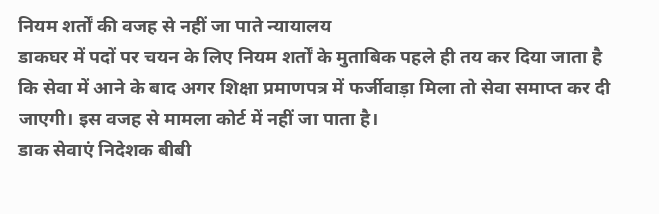नियम शर्तों की वजह से नहीं जा पाते न्यायालय
डाकघर में पदों पर चयन के लिए नियम शर्तों के मुताबिक पहले ही तय कर दिया जाता है कि सेवा में आने के बाद अगर शिक्षा प्रमाणपत्र में फर्जीवाड़ा मिला तो सेवा समाप्त कर दी जाएगी। इस वजह से मामला कोर्ट में नहीं जा पाता है।
डाक सेवाएं निदेशक बीबी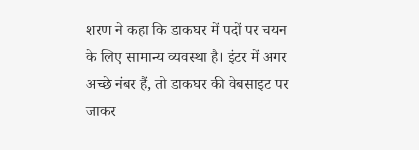शरण ने कहा कि डाकघर में पदों पर चयन के लिए सामान्य व्यवस्था है। इंटर में अगर अच्छे नंबर हैं, तो डाकघर की वेबसाइट पर जाकर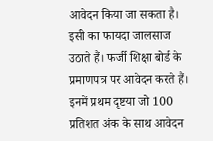आवेदन किया जा सकता है। इसी का फायदा जालसाज उठाते हैं। फर्जी शिक्षा बोर्ड के प्रमाणपत्र पर आवेदन करते हैं। इनमें प्रथम दृष्टया जो 100 प्रतिशत अंक के साथ आवेदन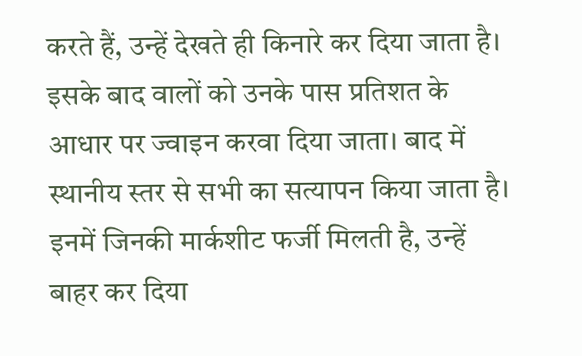करते हैं, उन्हें देखते ही किनारे कर दिया जाता है। इसके बाद वालों को उनके पास प्रतिशत के आधार पर ज्वाइन करवा दिया जाता। बाद में स्थानीय स्तर से सभी का सत्यापन किया जाता है। इनमें जिनकी मार्कशीट फर्जी मिलती है, उन्हें बाहर कर दिया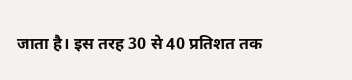जाता है। इस तरह 30 से 40 प्रतिशत तक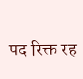पद रिक्त रह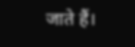जाते हैं।